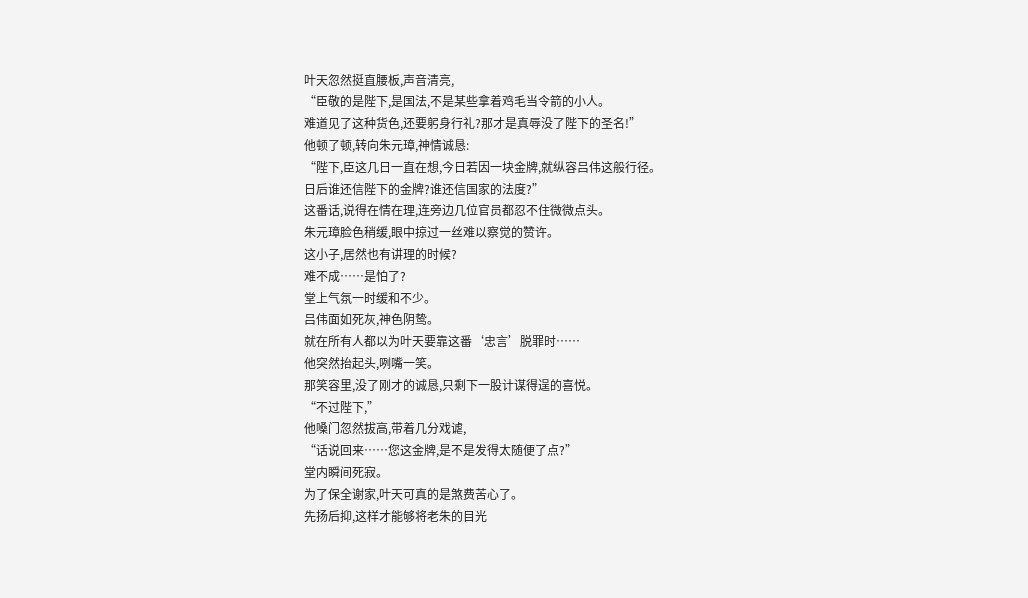叶天忽然挺直腰板,声音清亮,
“臣敬的是陛下,是国法,不是某些拿着鸡毛当令箭的小人。
难道见了这种货色,还要躬身行礼?那才是真辱没了陛下的圣名!”
他顿了顿,转向朱元璋,神情诚恳:
“陛下,臣这几日一直在想,今日若因一块金牌,就纵容吕伟这般行径。
日后谁还信陛下的金牌?谁还信国家的法度?”
这番话,说得在情在理,连旁边几位官员都忍不住微微点头。
朱元璋脸色稍缓,眼中掠过一丝难以察觉的赞许。
这小子,居然也有讲理的时候?
难不成……是怕了?
堂上气氛一时缓和不少。
吕伟面如死灰,神色阴鸷。
就在所有人都以为叶天要靠这番‘忠言’脱罪时……
他突然抬起头,咧嘴一笑。
那笑容里,没了刚才的诚恳,只剩下一股计谋得逞的喜悦。
“不过陛下,”
他嗓门忽然拔高,带着几分戏谑,
“话说回来……您这金牌,是不是发得太随便了点?”
堂内瞬间死寂。
为了保全谢家,叶天可真的是煞费苦心了。
先扬后抑,这样才能够将老朱的目光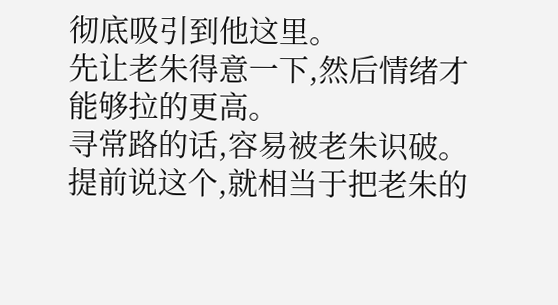彻底吸引到他这里。
先让老朱得意一下,然后情绪才能够拉的更高。
寻常路的话,容易被老朱识破。
提前说这个,就相当于把老朱的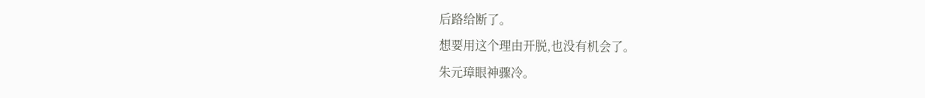后路给断了。
想要用这个理由开脱,也没有机会了。
朱元璋眼神骤冷。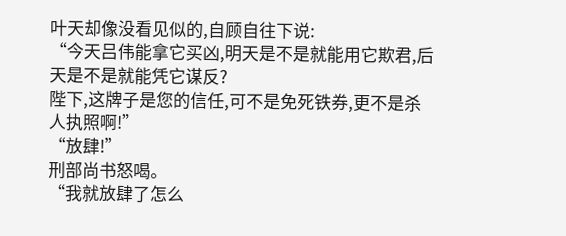叶天却像没看见似的,自顾自往下说:
“今天吕伟能拿它买凶,明天是不是就能用它欺君,后天是不是就能凭它谋反?
陛下,这牌子是您的信任,可不是免死铁券,更不是杀人执照啊!”
“放肆!”
刑部尚书怒喝。
“我就放肆了怎么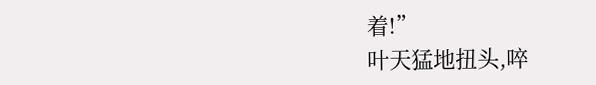着!”
叶天猛地扭头,啐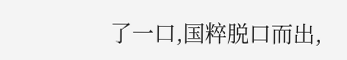了一口,国粹脱口而出,